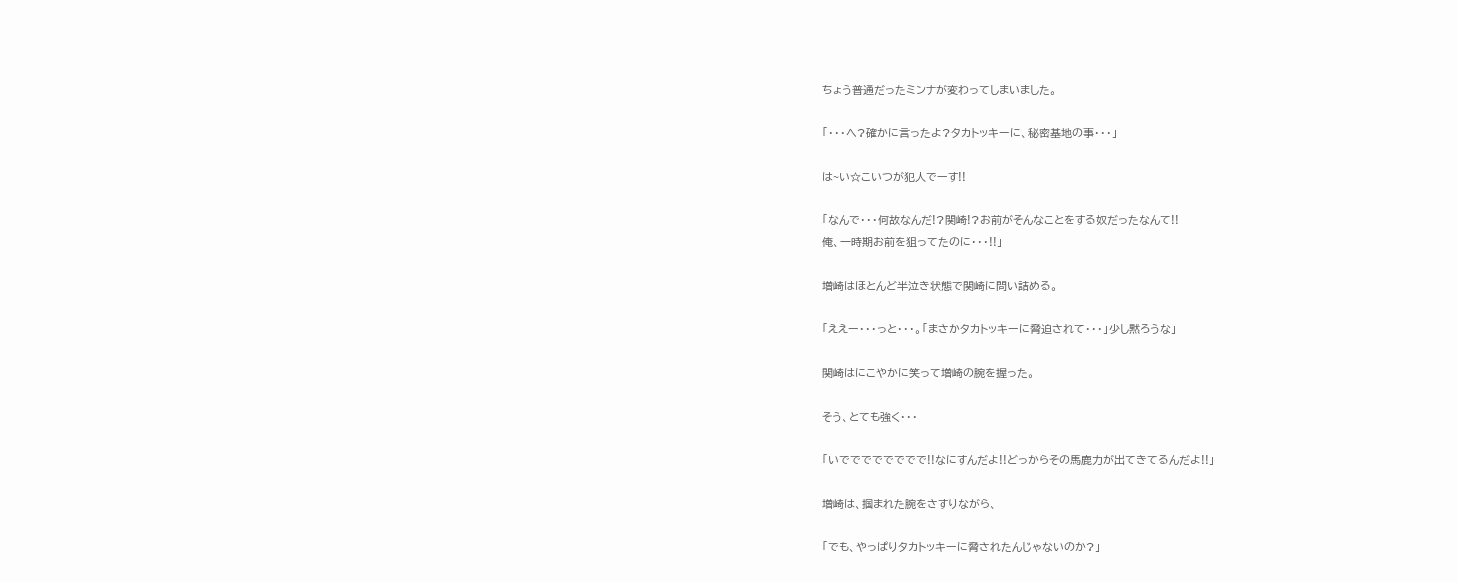ちょう普通だったミンナが変わってしまいました。

「・・・へ?確かに言ったよ?タカトッキーに、秘密基地の事・・・」

は~い☆こいつが犯人でーす!!

「なんで・・・何故なんだ!?関崎!?お前がそんなことをする奴だったなんて!!
俺、一時期お前を狙ってたのに・・・!!」

増崎はほとんど半泣き状態で関崎に問い詰める。

「ええー・・・っと・・・。「まさかタカトッキーに脅迫されて・・・」少し黙ろうな」

関崎はにこやかに笑って増崎の腕を握った。

そう、とても強く・・・

「いでででででででで!!なにすんだよ!!どっからその馬鹿力が出てきてるんだよ!!」

増崎は、掴まれた腕をさすりながら、

「でも、やっぱりタカトッキーに脅されたんじゃないのか?」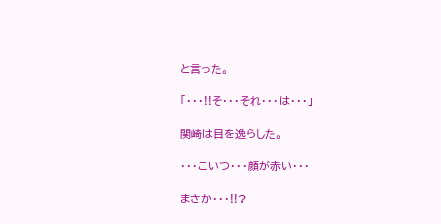と言った。

「・・・!!そ・・・それ・・・は・・・」

関崎は目を逸らした。

・・・こいつ・・・顔が赤い・・・

まさか・・・!!?